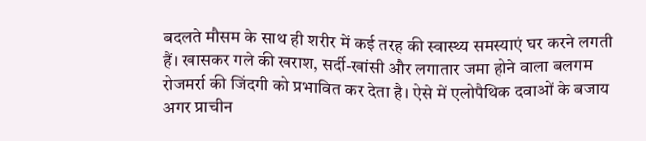बदलते मौसम के साथ ही शरीर में कई तरह की स्वास्थ्य समस्याएं घर करने लगती हैं। खासकर गले की खराश, सर्दी-खांसी और लगातार जमा होने वाला बलगम रोजमर्रा की जिंदगी को प्रभावित कर देता है। ऐसे में एलोपैथिक दवाओं के बजाय अगर प्राचीन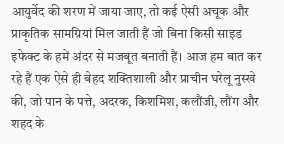आयुर्वेद की शरण में जाया जाए, तो कई ऐसी अचूक और प्राकृतिक सामग्रियां मिल जाती हैं जो बिना किसी साइड इफेक्ट के हमें अंदर से मजबूत बनाती हैं। आज हम बात कर रहे हैं एक ऐसे ही बेहद शक्तिशाली और प्राचीन घरेलू नुस्खे की, जो पान के पत्ते, अदरक, किशमिश, कलौंजी, लौंग और शहद के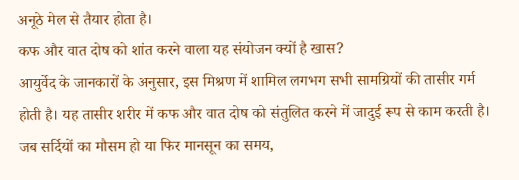अनूठे मेल से तैयार होता है।
कफ और वात दोष को शांत करने वाला यह संयोजन क्यों है खास?
आयुर्वेद के जानकारों के अनुसार, इस मिश्रण में शामिल लगभग सभी सामग्रियों की तासीर गर्म होती है। यह तासीर शरीर में कफ और वात दोष को संतुलित करने में जादुई रूप से काम करती है। जब सर्दियों का मौसम हो या फिर मानसून का समय,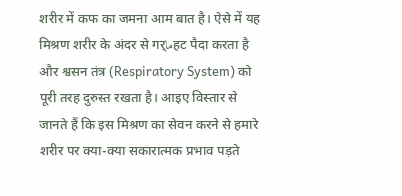शरीर में कफ का जमना आम बात है। ऐसे में यह मिश्रण शरीर के अंदर से गर्ماहट पैदा करता है और श्वसन तंत्र (Respiratory System) को पूरी तरह दुरुस्त रखता है। आइए विस्तार से जानते हैं कि इस मिश्रण का सेवन करने से हमारे शरीर पर क्या-क्या सकारात्मक प्रभाव पड़ते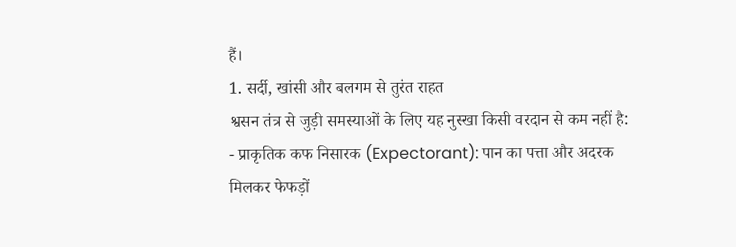हैं।
1. सर्दी, खांसी और बलगम से तुरंत राहत
श्वसन तंत्र से जुड़ी समस्याओं के लिए यह नुस्खा किसी वरदान से कम नहीं है:
- प्राकृतिक कफ निसारक (Expectorant): पान का पत्ता और अदरक मिलकर फेफड़ों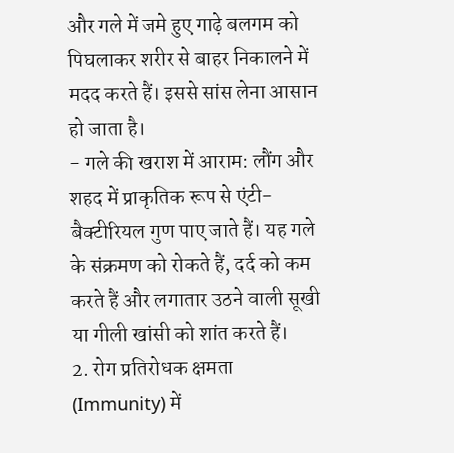और गले में जमे हुए गाढ़े बलगम को पिघलाकर शरीर से बाहर निकालने में मदद करते हैं। इससे सांस लेना आसान हो जाता है।
- गले की खराश में आराम: लौंग और शहद में प्राकृतिक रूप से एंटी-बैक्टीरियल गुण पाए जाते हैं। यह गले के संक्रमण को रोकते हैं, दर्द को कम करते हैं और लगातार उठने वाली सूखी या गीली खांसी को शांत करते हैं।
2. रोग प्रतिरोधक क्षमता (Immunity) में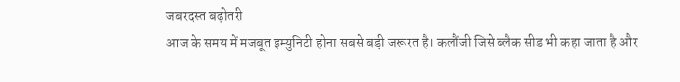जबरदस्त बढ़ोतरी
आज के समय में मजबूत इम्युनिटी होना सबसे बड़ी जरूरत है। कलौंजी जिसे ब्लैक सीड भी कहा जाता है और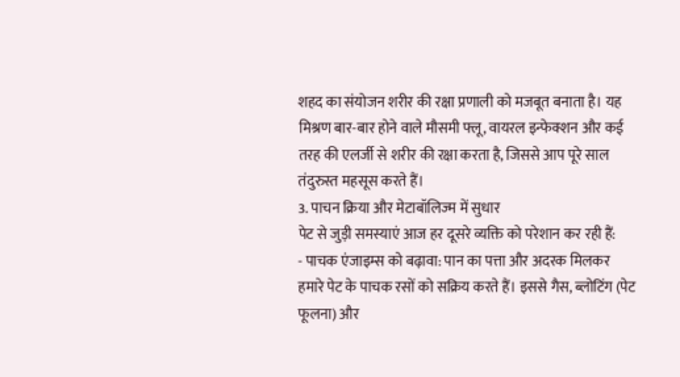शहद का संयोजन शरीर की रक्षा प्रणाली को मजबूत बनाता है। यह मिश्रण बार-बार होने वाले मौसमी फ्लू, वायरल इन्फेक्शन और कई तरह की एलर्जी से शरीर की रक्षा करता है, जिससे आप पूरे साल तंदुरुस्त महसूस करते हैं।
3. पाचन क्रिया और मेटाबॉलिज्म में सुधार
पेट से जुड़ी समस्याएं आज हर दूसरे व्यक्ति को परेशान कर रही हैं:
- पाचक एंजाइम्स को बढ़ावा: पान का पत्ता और अदरक मिलकर हमारे पेट के पाचक रसों को सक्रिय करते हैं। इससे गैस, ब्लोटिंग (पेट फूलना) और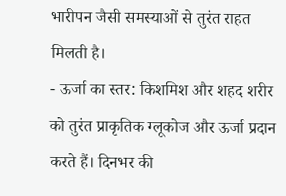भारीपन जैसी समस्याओं से तुरंत राहत मिलती है।
- ऊर्जा का स्तर: किशमिश और शहद शरीर को तुरंत प्राकृतिक ग्लूकोज और ऊर्जा प्रदान करते हैं। दिनभर की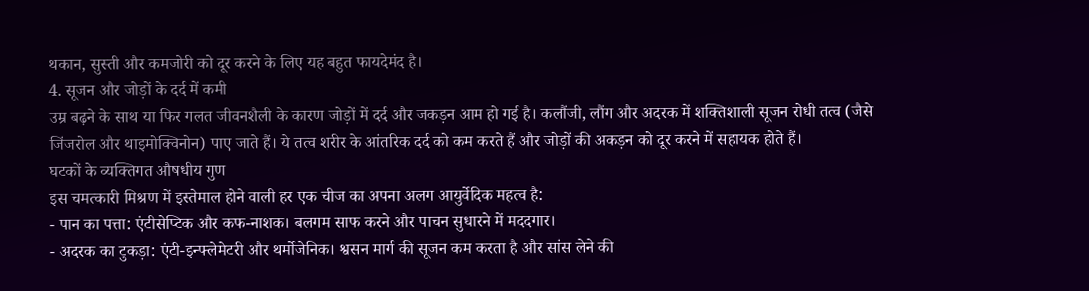थकान, सुस्ती और कमजोरी को दूर करने के लिए यह बहुत फायदेमंद है।
4. सूजन और जोड़ों के दर्द में कमी
उम्र बढ़ने के साथ या फिर गलत जीवनशैली के कारण जोड़ों में दर्द और जकड़न आम हो गई है। कलौंजी, लौंग और अदरक में शक्तिशाली सूजन रोधी तत्व (जैसे जिंजरोल और थाइमोक्विनोन) पाए जाते हैं। ये तत्व शरीर के आंतरिक दर्द को कम करते हैं और जोड़ों की अकड़न को दूर करने में सहायक होते हैं।
घटकों के व्यक्तिगत औषधीय गुण
इस चमत्कारी मिश्रण में इस्तेमाल होने वाली हर एक चीज का अपना अलग आयुर्वेदिक महत्व है:
- पान का पत्ता: एंटीसेप्टिक और कफ-नाशक। बलगम साफ करने और पाचन सुधारने में मददगार।
- अदरक का टुकड़ा: एंटी-इन्फ्लेमेटरी और थर्मोजेनिक। श्वसन मार्ग की सूजन कम करता है और सांस लेने की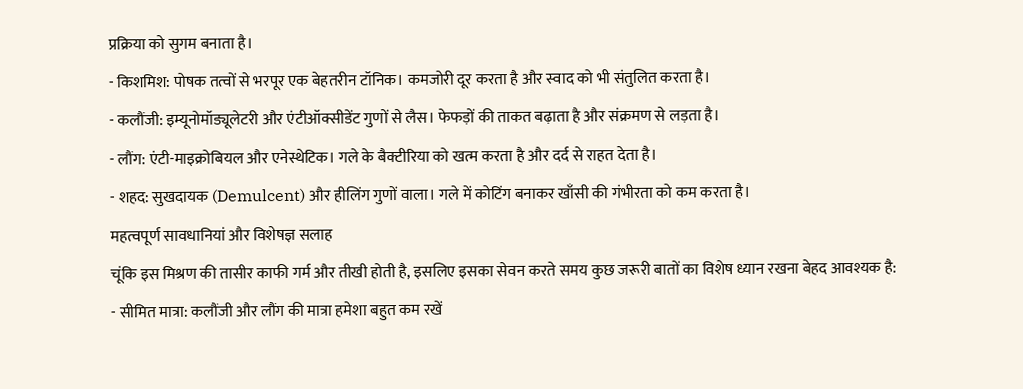प्रक्रिया को सुगम बनाता है।
- किशमिश: पोषक तत्वों से भरपूर एक बेहतरीन टॉनिक। कमजोरी दूर करता है और स्वाद को भी संतुलित करता है।
- कलौंजी: इम्यूनोमॉड्यूलेटरी और एंटीऑक्सीडेंट गुणों से लैस। फेफड़ों की ताकत बढ़ाता है और संक्रमण से लड़ता है।
- लौंग: एंटी-माइक्रोबियल और एनेस्थेटिक। गले के बैक्टीरिया को खत्म करता है और दर्द से राहत देता है।
- शहद: सुखदायक (Demulcent) और हीलिंग गुणों वाला। गले में कोटिंग बनाकर खाँसी की गंभीरता को कम करता है।
महत्वपूर्ण सावधानियां और विशेषज्ञ सलाह
चूंकि इस मिश्रण की तासीर काफी गर्म और तीखी होती है, इसलिए इसका सेवन करते समय कुछ जरूरी बातों का विशेष ध्यान रखना बेहद आवश्यक है:
- सीमित मात्रा: कलौंजी और लौंग की मात्रा हमेशा बहुत कम रखें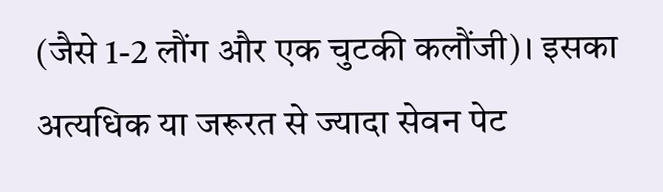(जैसे 1-2 लौंग और एक चुटकी कलौंजी)। इसका अत्यधिक या जरूरत से ज्यादा सेवन पेट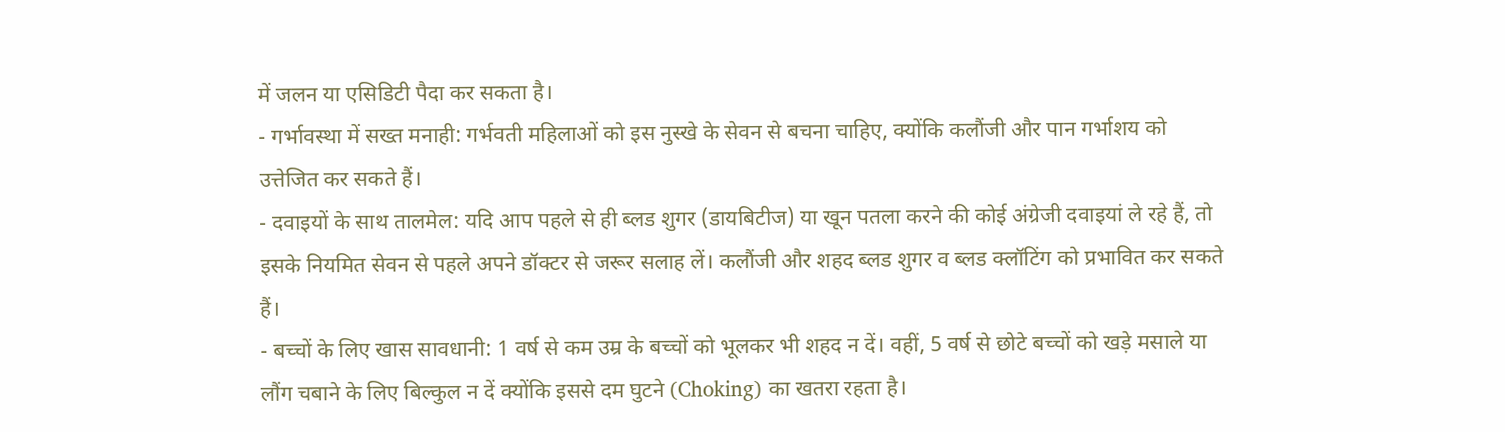में जलन या एसिडिटी पैदा कर सकता है।
- गर्भावस्था में सख्त मनाही: गर्भवती महिलाओं को इस नुस्खे के सेवन से बचना चाहिए, क्योंकि कलौंजी और पान गर्भाशय को उत्तेजित कर सकते हैं।
- दवाइयों के साथ तालमेल: यदि आप पहले से ही ब्लड शुगर (डायबिटीज) या खून पतला करने की कोई अंग्रेजी दवाइयां ले रहे हैं, तो इसके नियमित सेवन से पहले अपने डॉक्टर से जरूर सलाह लें। कलौंजी और शहद ब्लड शुगर व ब्लड क्लॉटिंग को प्रभावित कर सकते हैं।
- बच्चों के लिए खास सावधानी: 1 वर्ष से कम उम्र के बच्चों को भूलकर भी शहद न दें। वहीं, 5 वर्ष से छोटे बच्चों को खड़े मसाले या लौंग चबाने के लिए बिल्कुल न दें क्योंकि इससे दम घुटने (Choking) का खतरा रहता है।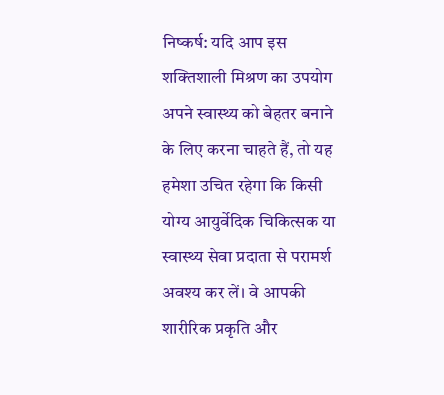निष्कर्ष: यदि आप इस शक्तिशाली मिश्रण का उपयोग अपने स्वास्थ्य को बेहतर बनाने के लिए करना चाहते हैं, तो यह हमेशा उचित रहेगा कि किसी योग्य आयुर्वेदिक चिकित्सक या स्वास्थ्य सेवा प्रदाता से परामर्श अवश्य कर लें। वे आपकी शारीरिक प्रकृति और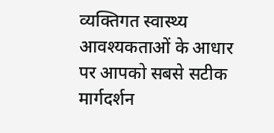व्यक्तिगत स्वास्थ्य आवश्यकताओं के आधार पर आपको सबसे सटीक मार्गदर्शन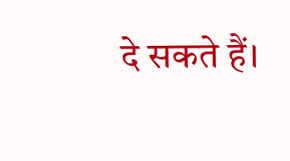दे सकते हैं।